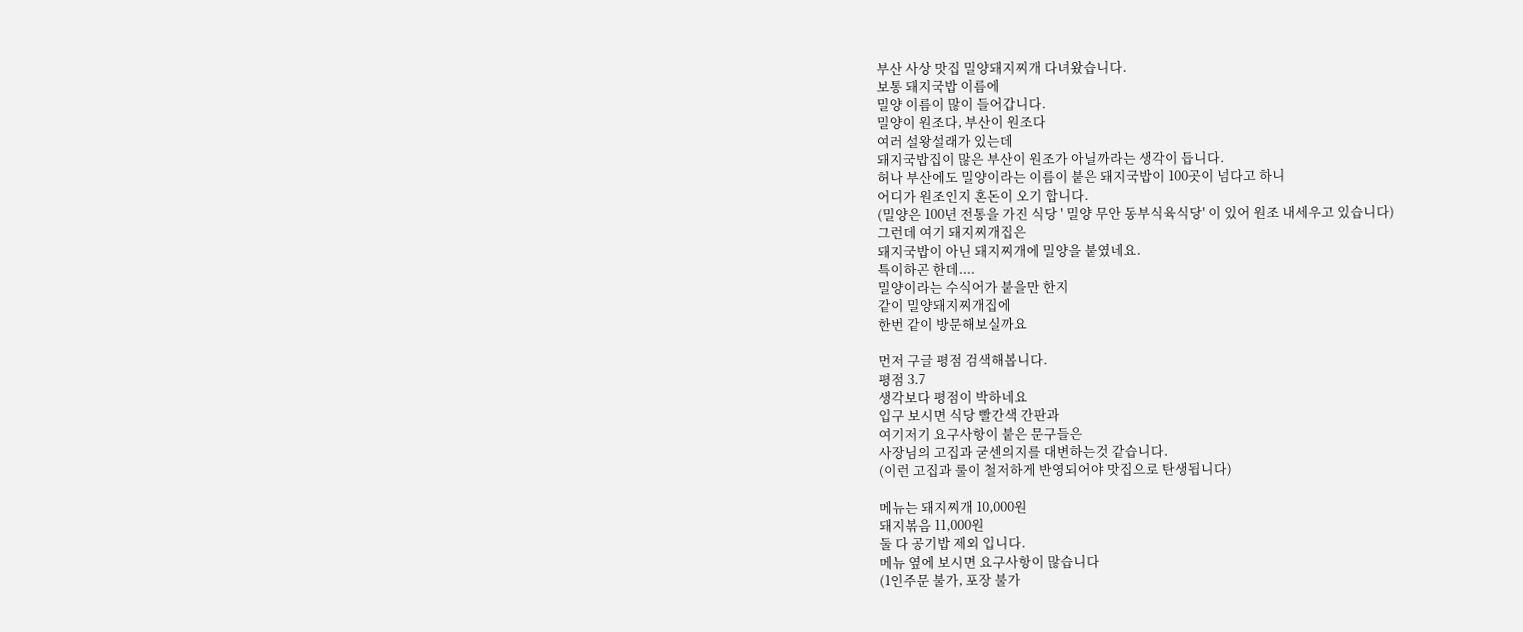부산 사상 맛집 밀양돼지찌개 다녀왔습니다.
보통 돼지국밥 이름에
밀양 이름이 많이 들어갑니다.
밀양이 원조다, 부산이 원조다
여러 설왕설래가 있는데
돼지국밥집이 많은 부산이 원조가 아닐까라는 생각이 듭니다.
허나 부산에도 밀양이라는 이름이 붙은 돼지국밥이 100곳이 넘다고 하니
어디가 원조인지 혼돈이 오기 합니다.
(밀양은 100년 전통을 가진 식당 ' 밀양 무안 동부식육식당' 이 있어 원조 내세우고 있습니다)
그런데 여기 돼지찌개집은
돼지국밥이 아닌 돼지찌개에 밀양을 붙였네요.
특이하곤 한데....
밀양이라는 수식어가 붙을만 한지
같이 밀양돼지찌개집에
한번 같이 방문해보실까요

먼저 구글 평점 검색해봅니다.
평점 3.7
생각보다 평점이 박하네요
입구 보시면 식당 빨간색 간판과
여기저기 요구사항이 붙은 문구들은
사장님의 고집과 굳센의지를 대변하는것 같습니다.
(이런 고집과 룰이 철저하게 반영되어야 맛집으로 탄생됩니다)

메뉴는 돼지찌개 10,000원
돼지볶음 11,000원
둘 다 공기밥 제외 입니다.
메뉴 옆에 보시면 요구사항이 많습니다
(1인주문 불가, 포장 불가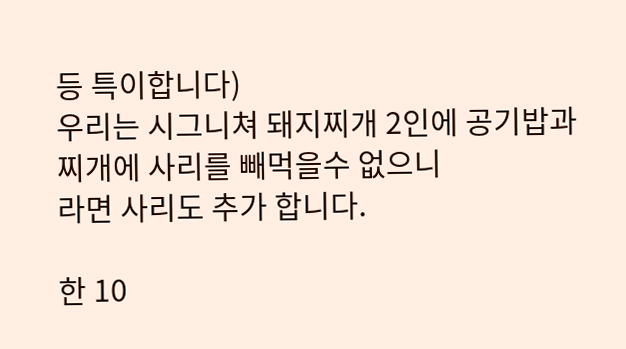등 특이합니다)
우리는 시그니쳐 돼지찌개 2인에 공기밥과
찌개에 사리를 빼먹을수 없으니
라면 사리도 추가 합니다.

한 10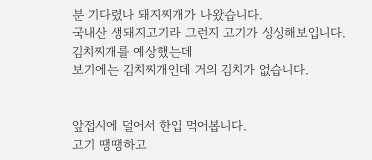분 기다렸나 돼지찌개가 나왔습니다.
국내산 생돼지고기라 그런지 고기가 싱싱해보입니다.
김치찌개를 예상했는데
보기에는 김치찌개인데 거의 김치가 없습니다.


앞접시에 덜어서 한입 먹어봅니다.
고기 땡땡하고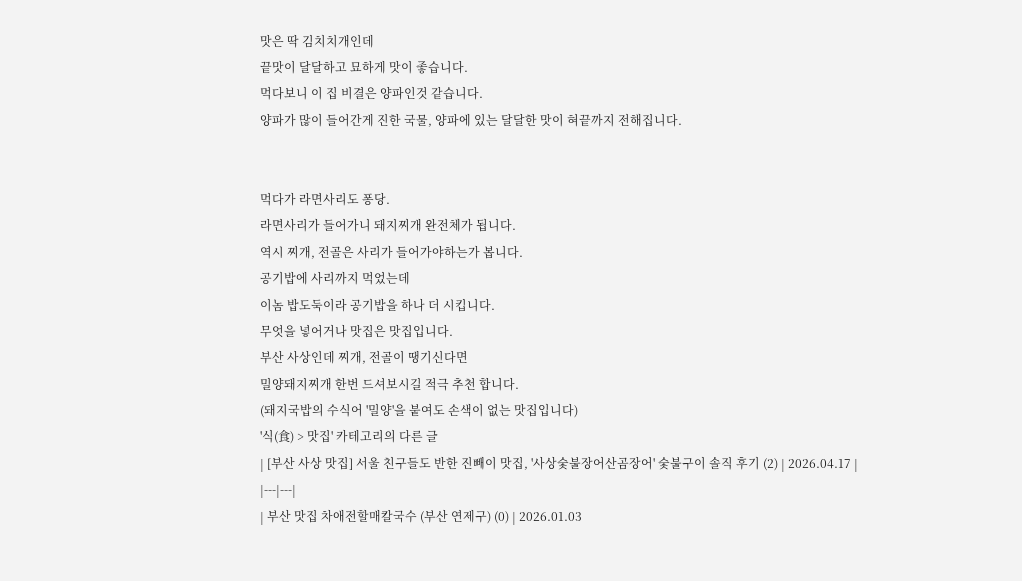맛은 딱 김치치개인데
끝맛이 달달하고 묘하게 맛이 좋습니다.
먹다보니 이 집 비결은 양파인것 같습니다.
양파가 많이 들어간게 진한 국물, 양파에 있는 달달한 맛이 혀끝까지 전해집니다.


먹다가 라면사리도 퐁당.
라면사리가 들어가니 돼지찌개 완전체가 됩니다.
역시 찌개, 전골은 사리가 들어가야하는가 봅니다.
공기밥에 사리까지 먹었는데
이놈 밥도둑이라 공기밥을 하나 더 시킵니다.
무엇을 넣어거나 맛집은 맛집입니다.
부산 사상인데 찌개, 전골이 땡기신다면
밀양돼지찌개 한번 드셔보시길 적극 추천 합니다.
(돼지국밥의 수식어 '밀양'을 붙여도 손색이 없는 맛집입니다)
'식(食) > 맛집' 카테고리의 다른 글
| [부산 사상 맛집] 서울 친구들도 반한 진빼이 맛집, '사상숯불장어산곰장어' 숯불구이 솔직 후기 (2) | 2026.04.17 |
|---|---|
| 부산 맛집 차애전할매칼국수 (부산 연제구) (0) | 2026.01.03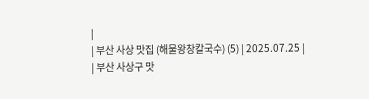|
| 부산 사상 맛집 (해물왕창칼국수) (5) | 2025.07.25 |
| 부산 사상구 맛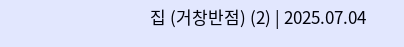집 (거창반점) (2) | 2025.07.04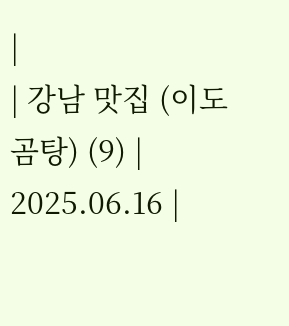|
| 강남 맛집 (이도곰탕) (9) | 2025.06.16 |